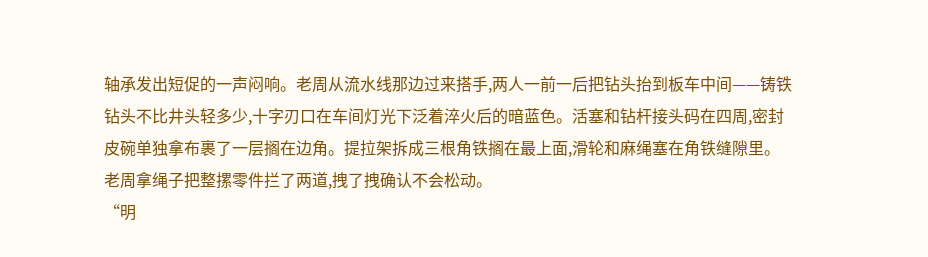轴承发出短促的一声闷响。老周从流水线那边过来搭手,两人一前一后把钻头抬到板车中间——铸铁钻头不比井头轻多少,十字刃口在车间灯光下泛着淬火后的暗蓝色。活塞和钻杆接头码在四周,密封皮碗单独拿布裹了一层搁在边角。提拉架拆成三根角铁搁在最上面,滑轮和麻绳塞在角铁缝隙里。老周拿绳子把整摞零件拦了两道,拽了拽确认不会松动。
“明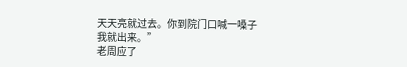天天亮就过去。你到院门口喊一嗓子我就出来。”
老周应了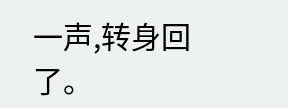一声,转身回了。